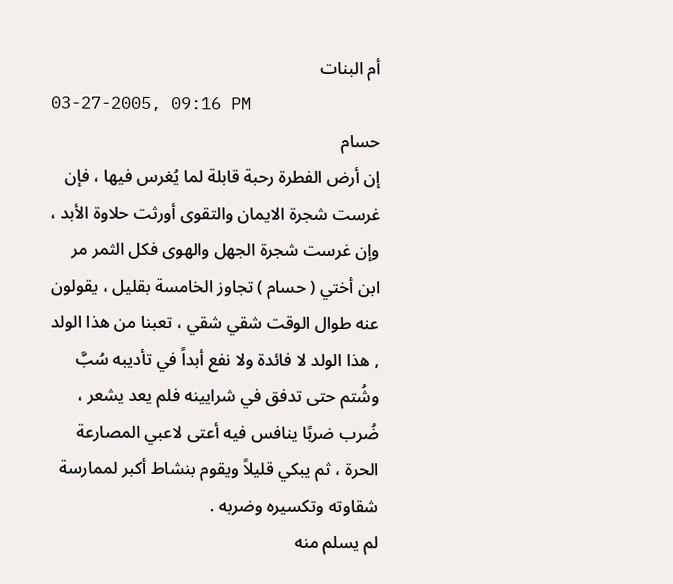أم البنات
03-27-2005, 09:16 PM
حسام
إن أرض الفطرة رحبة قابلة لما يُغرس فيها ، فإن غرست شجرة الايمان والتقوى أورثت حلاوة الأبد ، وإن غرست شجرة الجهل والهوى فكل الثمر مر
ابن أختي ( حسام ) تجاوز الخامسة بقليل ، يقولون عنه طوال الوقت شقي شقي ، تعبنا من هذا الولد , هذا الولد لا فائدة ولا نفع أبداً في تأديبه سُبَّ وشُتم حتى تدفق في شرايينه فلم يعد يشعر ، ضُرب ضربًا ينافس فيه أعتى لاعبي المصارعة الحرة ، ثم يبكي قليلاً ويقوم بنشاط أكبر لممارسة شقاوته وتكسيره وضربه .
لم يسلم منه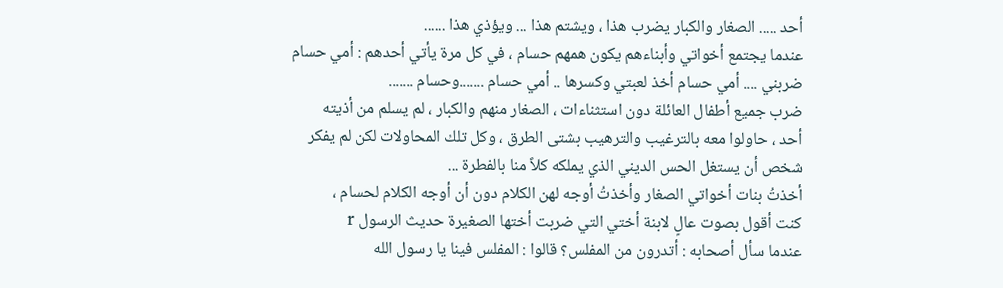أحد ..... الصغار والكبار يضرب هذا ، ويشتم هذا ... ويؤذي هذا ......
عندما يجتمع أخواتي وأبناءهم يكون همهم حسام ، في كل مرة يأتي أحدهم : أمي حسام
ضربني .... أمي حسام أخذ لعبتي وكسرها .. أمي حسام .......وحسام .......
ضرب جميع أطفال العائلة دون استثناءات ، الصغار منهم والكبار ، لم يسلم من أذيته
أحد ، حاولوا معه بالترغيب والترهيب بشتى الطرق ، وكل تلك المحاولات لكن لم يفكر
شخص أن يستغل الحس الديني الذي يملكه كلاً منا بالفطرة ...
أخذتُ بنات أخواتي الصغار وأخذتُ أوجه لهن الكلام دون أن أوجه الكلام لحسام ،
كنت أقول بصوت عالٍ لابنة أختي التي ضربت أختها الصغيرة حديث الرسول r
عندما سأل أصحابه : أتدرون من المفلس؟ قالوا : المفلس فينا يا رسول الله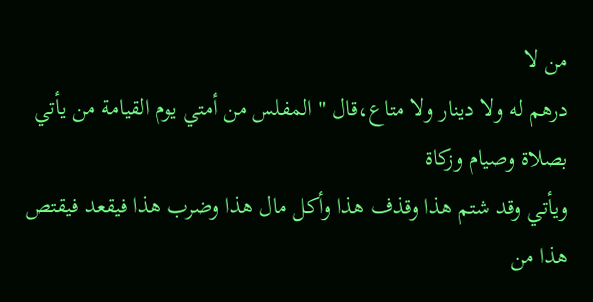من لا
درهم له ولا دينار ولا متاع،قال " المفلس من أمتي يوم القيامة من يأتي بصلاة وصيام وزكاة
ويأتي وقد شتم هذا وقذف هذا وأكل مال هذا وضرب هذا فيقعد فيقتص هذا من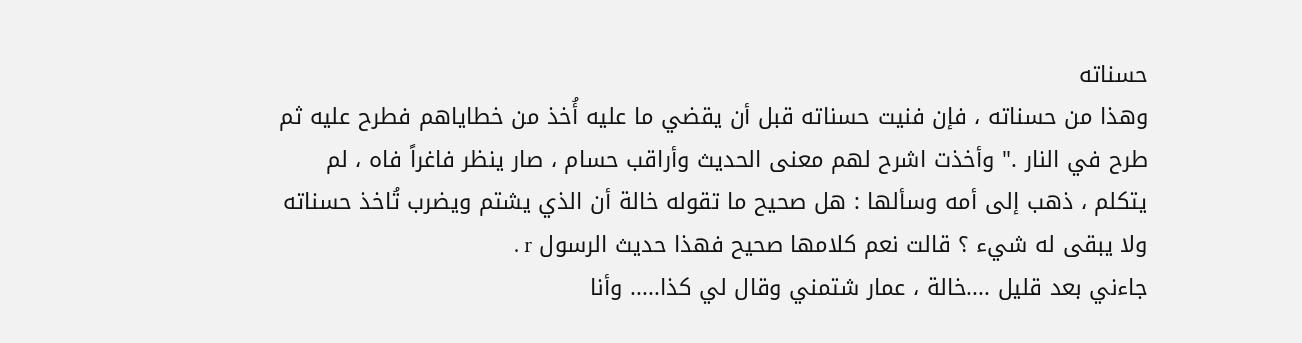حسناته
وهذا من حسناته ، فإن فنيت حسناته قبل أن يقضي ما عليه أُخذ من خطاياهم فطرح عليه ثم
طرح في النار ." وأخذت اشرح لهم معنى الحديث وأراقب حسام ، صار ينظر فاغراً فاه ، لم
يتكلم ، ذهب إلى أمه وسألها : هل صحيح ما تقوله خالة أن الذي يشتم ويضرب تُاخذ حسناته
ولا يبقى له شيء ؟ قالت نعم كلامها صحيح فهذا حديث الرسول r .
جاءني بعد قليل ....خالة ، عمار شتمني وقال لي كذا..... وأنا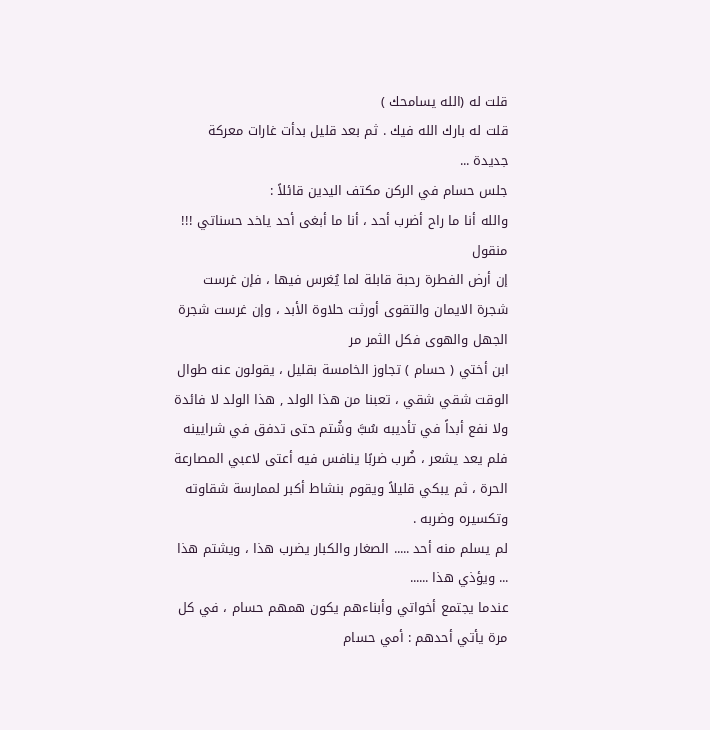قلت له (الله يسامحك )
قلت له بارك الله فيك . ثم بعد قليل بدأت غارات معركة جديدة ...
جلس حسام في الركن مكتف اليدين قائلاً :
والله أنا ما راح أضرب أحد ، أنا ما أبغى أحد ياخد حسناتي !!!
منقول
إن أرض الفطرة رحبة قابلة لما يُغرس فيها ، فإن غرست شجرة الايمان والتقوى أورثت حلاوة الأبد ، وإن غرست شجرة الجهل والهوى فكل الثمر مر
ابن أختي ( حسام ) تجاوز الخامسة بقليل ، يقولون عنه طوال الوقت شقي شقي ، تعبنا من هذا الولد , هذا الولد لا فائدة ولا نفع أبداً في تأديبه سُبَّ وشُتم حتى تدفق في شرايينه فلم يعد يشعر ، ضُرب ضربًا ينافس فيه أعتى لاعبي المصارعة الحرة ، ثم يبكي قليلاً ويقوم بنشاط أكبر لممارسة شقاوته وتكسيره وضربه .
لم يسلم منه أحد ..... الصغار والكبار يضرب هذا ، ويشتم هذا ... ويؤذي هذا ......
عندما يجتمع أخواتي وأبناءهم يكون همهم حسام ، في كل مرة يأتي أحدهم : أمي حسام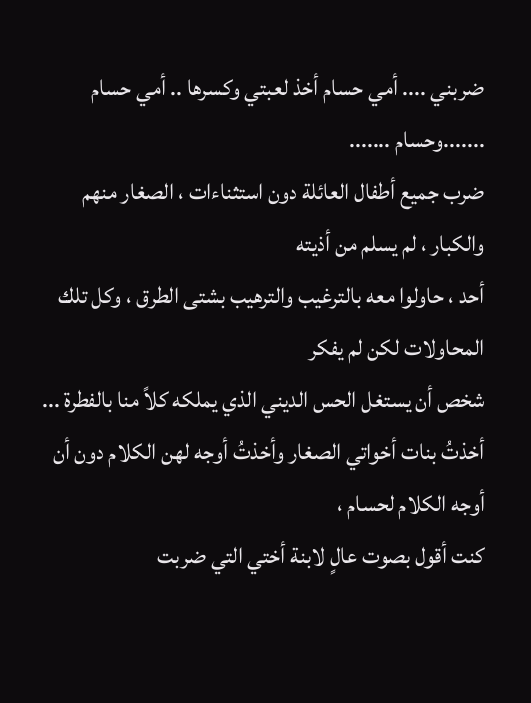ضربني .... أمي حسام أخذ لعبتي وكسرها .. أمي حسام .......وحسام .......
ضرب جميع أطفال العائلة دون استثناءات ، الصغار منهم والكبار ، لم يسلم من أذيته
أحد ، حاولوا معه بالترغيب والترهيب بشتى الطرق ، وكل تلك المحاولات لكن لم يفكر
شخص أن يستغل الحس الديني الذي يملكه كلاً منا بالفطرة ...
أخذتُ بنات أخواتي الصغار وأخذتُ أوجه لهن الكلام دون أن أوجه الكلام لحسام ،
كنت أقول بصوت عالٍ لابنة أختي التي ضربت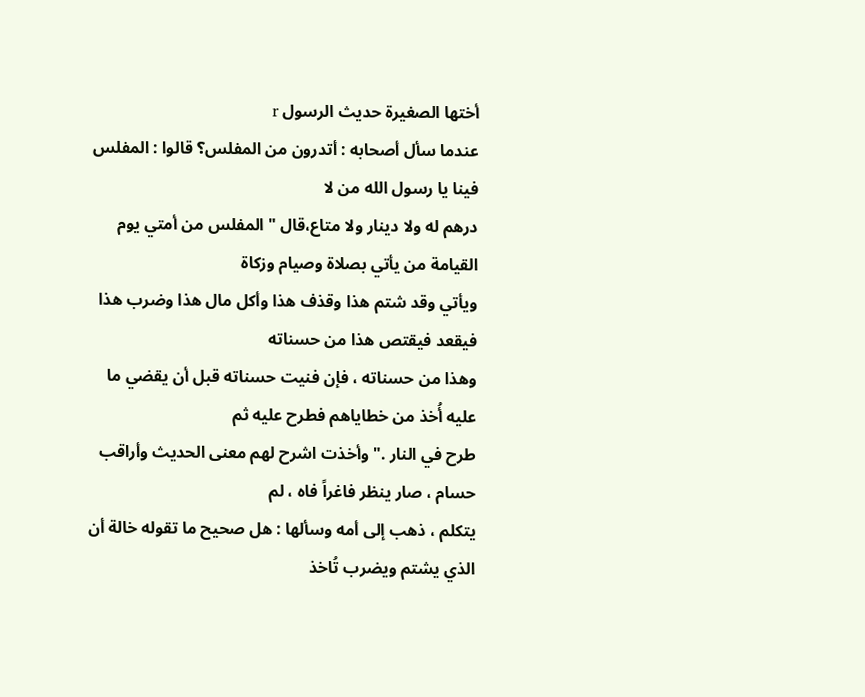أختها الصغيرة حديث الرسول r
عندما سأل أصحابه : أتدرون من المفلس؟ قالوا : المفلس فينا يا رسول الله من لا
درهم له ولا دينار ولا متاع،قال " المفلس من أمتي يوم القيامة من يأتي بصلاة وصيام وزكاة
ويأتي وقد شتم هذا وقذف هذا وأكل مال هذا وضرب هذا فيقعد فيقتص هذا من حسناته
وهذا من حسناته ، فإن فنيت حسناته قبل أن يقضي ما عليه أُخذ من خطاياهم فطرح عليه ثم
طرح في النار ." وأخذت اشرح لهم معنى الحديث وأراقب حسام ، صار ينظر فاغراً فاه ، لم
يتكلم ، ذهب إلى أمه وسألها : هل صحيح ما تقوله خالة أن الذي يشتم ويضرب تُاخذ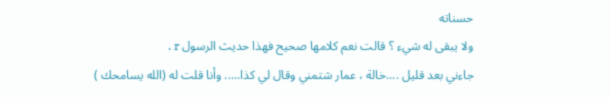حسناته
ولا يبقى له شيء ؟ قالت نعم كلامها صحيح فهذا حديث الرسول r .
جاءني بعد قليل ....خالة ، عمار شتمني وقال لي كذا..... وأنا قلت له (الله يسامحك )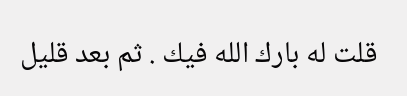قلت له بارك الله فيك . ثم بعد قليل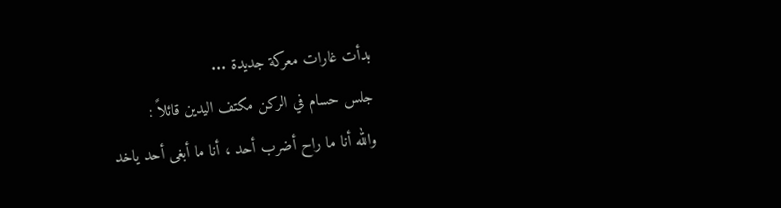بدأت غارات معركة جديدة ...
جلس حسام في الركن مكتف اليدين قائلاً :
والله أنا ما راح أضرب أحد ، أنا ما أبغى أحد ياخد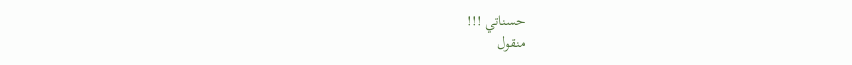حسناتي !!!
منقول